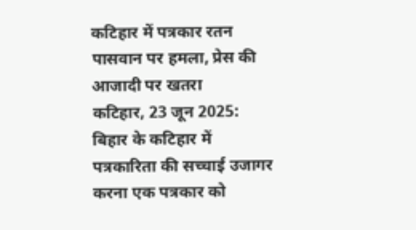कटिहार में पत्रकार रतन पासवान पर हमला, प्रेस की आजादी पर खतरा
कटिहार, 23 जून 2025: बिहार के कटिहार में पत्रकारिता की सच्चाई उजागर करना एक पत्रकार को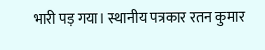भारी पड़ गया। स्थानीय पत्रकार रतन कुमार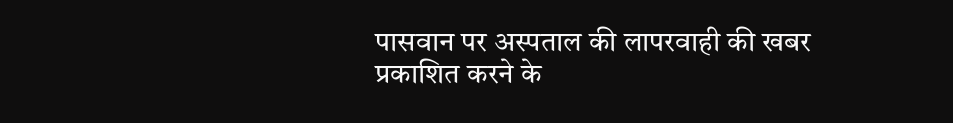पासवान पर अस्पताल की लापरवाही की खबर प्रकाशित करने के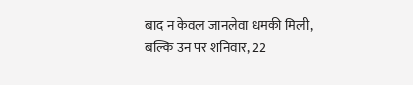बाद न केवल जानलेवा धमकी मिली, बल्कि उन पर शनिवार, 22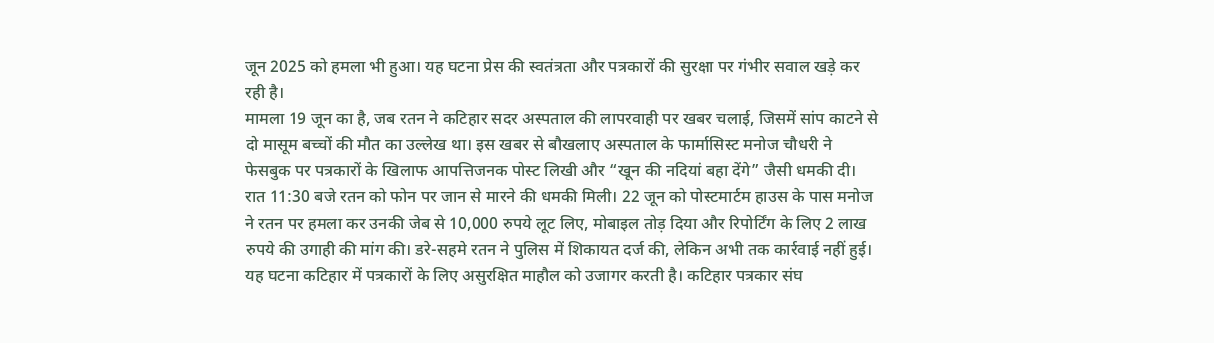जून 2025 को हमला भी हुआ। यह घटना प्रेस की स्वतंत्रता और पत्रकारों की सुरक्षा पर गंभीर सवाल खड़े कर रही है।
मामला 19 जून का है, जब रतन ने कटिहार सदर अस्पताल की लापरवाही पर खबर चलाई, जिसमें सांप काटने से दो मासूम बच्चों की मौत का उल्लेख था। इस खबर से बौखलाए अस्पताल के फार्मासिस्ट मनोज चौधरी ने फेसबुक पर पत्रकारों के खिलाफ आपत्तिजनक पोस्ट लिखी और “खून की नदियां बहा देंगे” जैसी धमकी दी। रात 11:30 बजे रतन को फोन पर जान से मारने की धमकी मिली। 22 जून को पोस्टमार्टम हाउस के पास मनोज ने रतन पर हमला कर उनकी जेब से 10,000 रुपये लूट लिए, मोबाइल तोड़ दिया और रिपोर्टिंग के लिए 2 लाख रुपये की उगाही की मांग की। डरे-सहमे रतन ने पुलिस में शिकायत दर्ज की, लेकिन अभी तक कार्रवाई नहीं हुई।
यह घटना कटिहार में पत्रकारों के लिए असुरक्षित माहौल को उजागर करती है। कटिहार पत्रकार संघ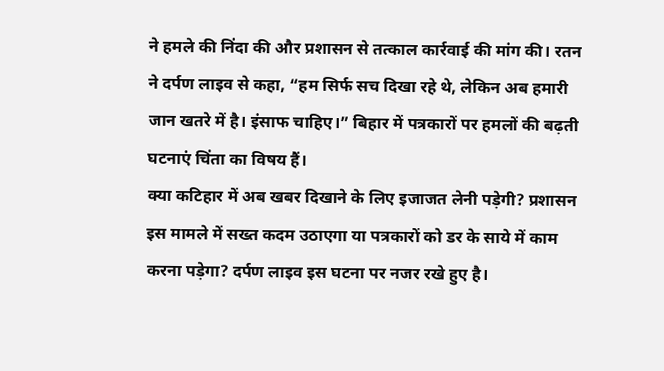ने हमले की निंदा की और प्रशासन से तत्काल कार्रवाई की मांग की। रतन ने दर्पण लाइव से कहा, “हम सिर्फ सच दिखा रहे थे, लेकिन अब हमारी जान खतरे में है। इंसाफ चाहिए।” बिहार में पत्रकारों पर हमलों की बढ़ती घटनाएं चिंता का विषय हैं।
क्या कटिहार में अब खबर दिखाने के लिए इजाजत लेनी पड़ेगी? प्रशासन इस मामले में सख्त कदम उठाएगा या पत्रकारों को डर के साये में काम करना पड़ेगा? दर्पण लाइव इस घटना पर नजर रखे हुए है।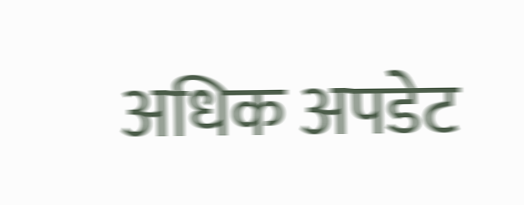अधिक अपडेट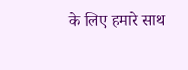के लिए हमारे साथ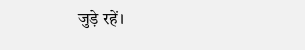जुड़े रहें।